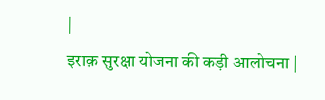|
इराक़ सुरक्षा योजना की कड़ी आलोचना |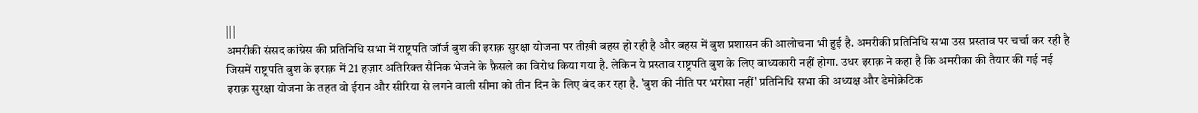|||
अमरीकी संसद कांग्रेस की प्रतिनिधि सभा में राष्ट्रपति जॉर्ज बुश की इराक़ सुरक्षा योजना पर तीख़ी बहस हो रही है और बहस में बुश प्रशासन की आलोचना भी हुई है. अमरीकी प्रतिनिधि सभा उस प्रस्ताव पर चर्चा कर रही है जिसमें राष्ट्रपति बुश के इराक़ में 21 हज़ार अतिरिक्त सैनिक भेजने के फ़ैसले का विरोध किया गया है. लेकिन ये प्रस्ताव राष्ट्रपति बुश के लिए बाध्यकारी नहीं होगा. उधर इराक़ ने कहा है कि अमरीका की तैयार की गई नई इराक़ सुरक्षा योजना के तहत वो ईरान और सीरिया से लगने वाली सीमा को तीन दिन के लिए बंद कर रहा है. 'बुश की नीति पर भरोसा नहीं' प्रतिनिधि सभा की अध्यक्ष और डेमोक्रेटिक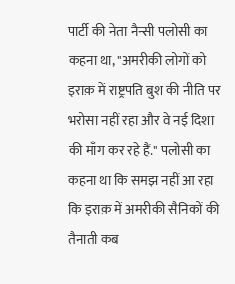पार्टी की नेता नैन्सी पलोसी का कहना था, "अमरीकी लोगों को इराक़ में राष्ट्रपति बुश की नीति पर भरोसा नहीं रहा और वे नई दिशा की माँग कर रहे हैं." पलोसी का कहना था कि समझ नहीं आ रहा कि इराक़ में अमरीकी सैनिकों की तैनाती कब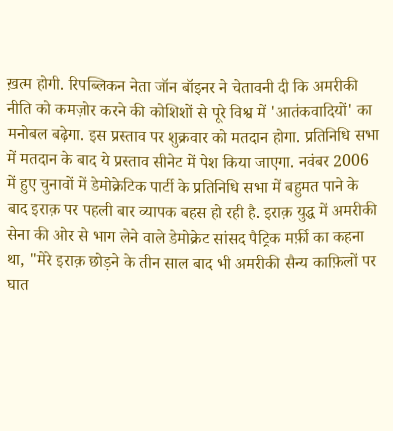ख़त्म होगी. रिपब्लिकन नेता जॉन बॉइनर ने चेतावनी दी कि अमरीकी नीति को कमज़ोर करने की कोशिशों से पूरे विश्व में 'आतंकवादियों' का मनोबल बढ़ेगा. इस प्रस्ताव पर शुक्रवार को मतदान होगा. प्रतिनिधि सभा में मतदान के बाद ये प्रस्ताव सीनेट में पेश किया जाएगा. नवंबर 2006 में हुए चुनावों में डेमोक्रेटिक पार्टी के प्रतिनिधि सभा में बहुमत पाने के बाद इराक़ पर पहली बार व्यापक बहस हो रही है. इराक़ युद्ध में अमरीकी सेना की ओर से भाग लेने वाले डेमोक्रेट सांसद पैट्रिक मर्फ़ी का कहना था, "मेरे इराक़ छोड़ने के तीन साल बाद भी अमरीकी सैन्य काफ़िलों पर घात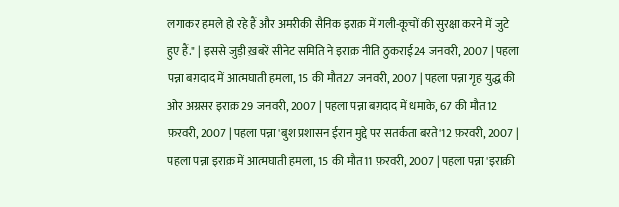लगाकर हमले हो रहे हैं और अमरीकी सैनिक इराक़ में गली-कूचों की सुरक्षा करने में जुटे हुए हैं." | इससे जुड़ी ख़बरें सीनेट समिति ने इराक़ नीति ठुकराई24 जनवरी, 2007 | पहला पन्ना बग़दाद में आत्मघाती हमला, 15 की मौत27 जनवरी, 2007 | पहला पन्ना गृह युद्ध की ओर अग्रसर इराक़ 29 जनवरी, 2007 | पहला पन्ना बग़दाद में धमाके, 67 की मौत12 फ़रवरी, 2007 | पहला पन्ना 'बुश प्रशासन ईरान मुद्दे पर सतर्कता बरते'12 फ़रवरी, 2007 | पहला पन्ना इराक़ में आत्मघाती हमला, 15 की मौत11 फ़रवरी, 2007 | पहला पन्ना 'इराक़ी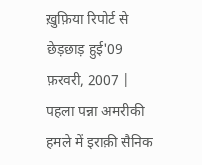ख़ुफ़िया रिपोर्ट से छेड़छाड़ हुई'09 फ़रवरी, 2007 | पहला पन्ना अमरीकी हमले में इराक़ी सैनिक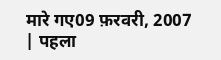मारे गए09 फ़रवरी, 2007 | पहला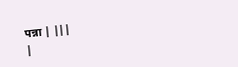पन्ना | |||
|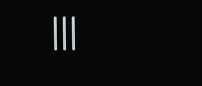|||